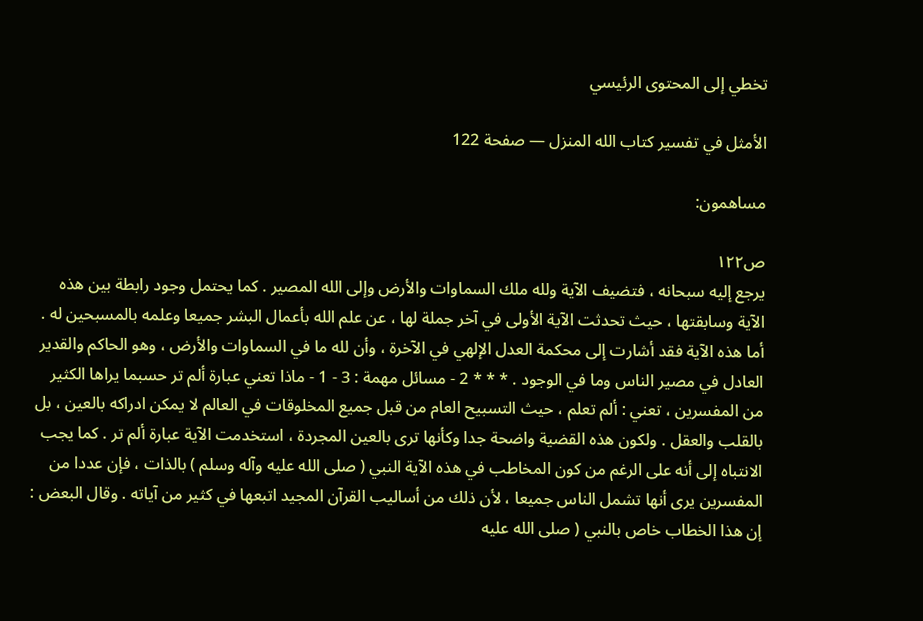تخطي إلى المحتوى الرئيسي

الأمثل في تفسير كتاب الله المنزل — صفحة 122

مساهمون:

ص١٢٢
يرجع إليه سبحانه ، فتضيف الآية ولله ملك السماوات والأرض وإلى الله المصير . كما يحتمل وجود رابطة بين هذه الآية وسابقتها ، حيث تحدثت الآية الأولى في آخر جملة لها ، عن علم الله بأعمال البشر جميعا وعلمه بالمسبحين له . أما هذه الآية فقد أشارت إلى محكمة العدل الإلهي في الآخرة ، وأن لله ما في السماوات والأرض ، وهو الحاكم والقدير العادل في مصير الناس وما في الوجود . * * * 2 - مسائل مهمة : 3 - 1 - ماذا تعني عبارة ألم تر حسبما يراها الكثير من المفسرين ، تعني : ألم تعلم ، حيث التسبيح العام من قبل جميع المخلوقات في العالم لا يمكن ادراكه بالعين ، بل بالقلب والعقل . ولكون هذه القضية واضحة جدا وكأنها ترى بالعين المجردة ، استخدمت الآية عبارة ألم تر . كما يجب الانتباه إلى أنه على الرغم من كون المخاطب في هذه الآية النبي ( صلى الله عليه وآله وسلم ) بالذات ، فإن عددا من المفسرين يرى أنها تشمل الناس جميعا ، لأن ذلك من أساليب القرآن المجيد اتبعها في كثير من آياته . وقال البعض : إن هذا الخطاب خاص بالنبي ( صلى الله عليه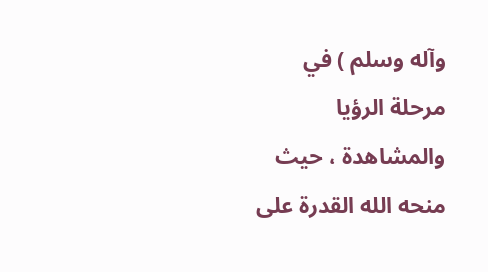وآله وسلم ) في مرحلة الرؤيا والمشاهدة ، حيث منحه الله القدرة على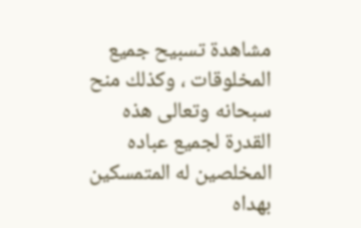مشاهدة تسبيح جميع المخلوقات ، وكذلك منح سبحانه وتعالى هذه القدرة لجميع عباده المخلصين له المتمسكين بهداه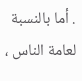. أما بالنسبة لعامة الناس ،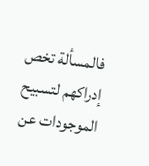فالمسألة تخص إدراكهم لتسبيح الموجودات عن